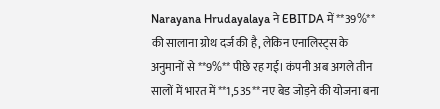Narayana Hrudayalaya ने EBITDA में **39%** की सालाना ग्रोथ दर्ज की है, लेकिन एनालिस्ट्स के अनुमानों से **9%** पीछे रह गई। कंपनी अब अगले तीन सालों में भारत में **1,535** नए बेड जोड़ने की योजना बना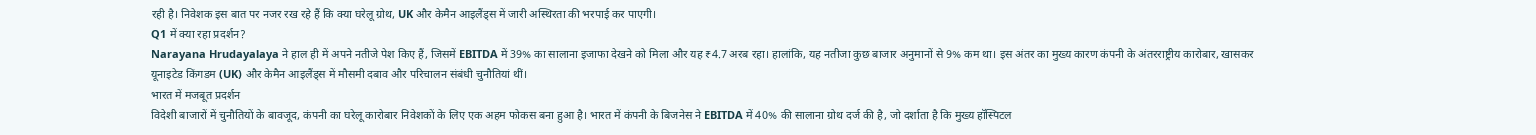रही है। निवेशक इस बात पर नजर रख रहे हैं कि क्या घरेलू ग्रोथ, UK और केमैन आइलैंड्स में जारी अस्थिरता की भरपाई कर पाएगी।
Q1 में क्या रहा प्रदर्शन?
Narayana Hrudayalaya ने हाल ही में अपने नतीजे पेश किए हैं, जिसमें EBITDA में 39% का सालाना इजाफा देखने को मिला और यह ₹4.7 अरब रहा। हालांकि, यह नतीजा कुछ बाजार अनुमानों से 9% कम था। इस अंतर का मुख्य कारण कंपनी के अंतरराष्ट्रीय कारोबार, खासकर यूनाइटेड किंगडम (UK) और केमैन आइलैंड्स में मौसमी दबाव और परिचालन संबंधी चुनौतियां थीं।
भारत में मजबूत प्रदर्शन
विदेशी बाजारों में चुनौतियों के बावजूद, कंपनी का घरेलू कारोबार निवेशकों के लिए एक अहम फोकस बना हुआ है। भारत में कंपनी के बिजनेस ने EBITDA में 40% की सालाना ग्रोथ दर्ज की है, जो दर्शाता है कि मुख्य हॉस्पिटल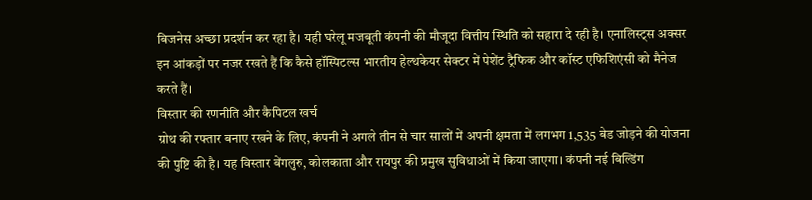बिजनेस अच्छा प्रदर्शन कर रहा है। यही घरेलू मजबूती कंपनी की मौजूदा वित्तीय स्थिति को सहारा दे रही है। एनालिस्ट्स अक्सर इन आंकड़ों पर नजर रखते हैं कि कैसे हॉस्पिटल्स भारतीय हेल्थकेयर सेक्टर में पेशेंट ट्रैफिक और कॉस्ट एफिशिएंसी को मैनेज करते हैं।
विस्तार की रणनीति और कैपिटल खर्च
ग्रोथ की रफ्तार बनाए रखने के लिए, कंपनी ने अगले तीन से चार सालों में अपनी क्षमता में लगभग 1,535 बेड जोड़ने की योजना की पुष्टि की है। यह विस्तार बेंगलुरु, कोलकाता और रायपुर की प्रमुख सुविधाओं में किया जाएगा। कंपनी नई बिल्डिंग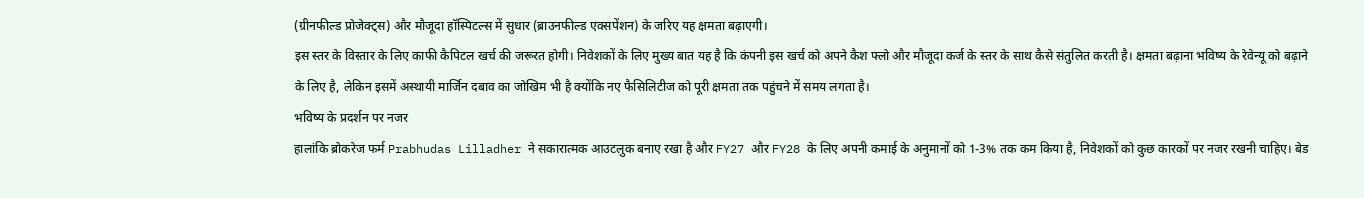(ग्रीनफील्ड प्रोजेक्ट्स) और मौजूदा हॉस्पिटल्स में सुधार (ब्राउनफील्ड एक्सपेंशन) के जरिए यह क्षमता बढ़ाएगी।
इस स्तर के विस्तार के लिए काफी कैपिटल खर्च की जरूरत होगी। निवेशकों के लिए मुख्य बात यह है कि कंपनी इस खर्च को अपने कैश फ्लो और मौजूदा कर्ज के स्तर के साथ कैसे संतुलित करती है। क्षमता बढ़ाना भविष्य के रेवेन्यू को बढ़ाने के लिए है, लेकिन इसमें अस्थायी मार्जिन दबाव का जोखिम भी है क्योंकि नए फैसिलिटीज को पूरी क्षमता तक पहुंचने में समय लगता है।
भविष्य के प्रदर्शन पर नजर
हालांकि ब्रोकरेज फर्म Prabhudas Lilladher ने सकारात्मक आउटलुक बनाए रखा है और FY27 और FY28 के लिए अपनी कमाई के अनुमानों को 1-3% तक कम किया है, निवेशकों को कुछ कारकों पर नजर रखनी चाहिए। बेड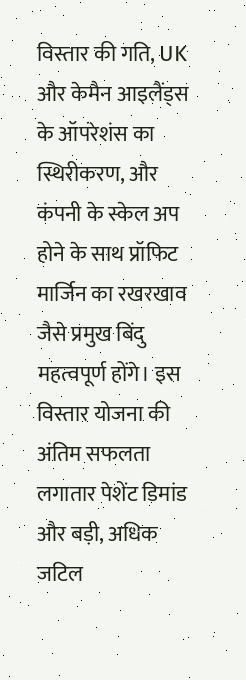विस्तार की गति, UK और केमैन आइलैंड्स के ऑपरेशंस का स्थिरीकरण, और कंपनी के स्केल अप होने के साथ प्रॉफिट मार्जिन का रखरखाव जैसे प्रमुख बिंदु महत्वपूर्ण होंगे। इस विस्तार योजना की अंतिम सफलता लगातार पेशेंट डिमांड और बड़ी, अधिक जटिल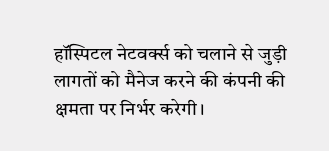हॉस्पिटल नेटवर्क्स को चलाने से जुड़ी लागतों को मैनेज करने की कंपनी की क्षमता पर निर्भर करेगी।